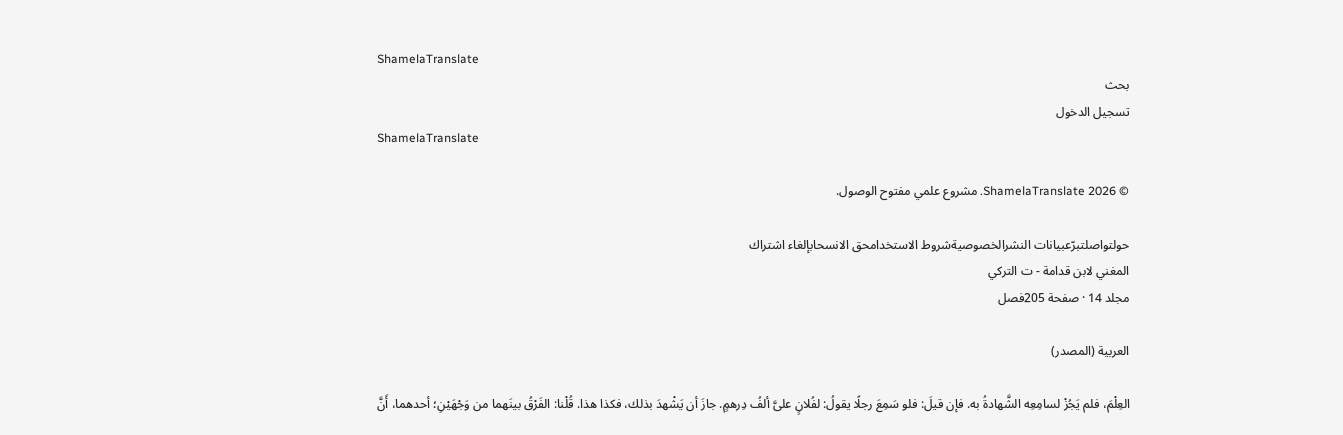ShamelaTranslate
بحث
تسجيل الدخول
ShamelaTranslate

© 2026 ShamelaTranslate. مشروع علمي مفتوح الوصول.

حولتواصلتبرّعبيانات النشرالخصوصيةشروط الاستخدامحق الانسحابإلغاء اشتراك
المغني لابن قدامة - ت التركي
مجلد 14 · صفحة 205فصل

العربية (المصدر)

العِلْمَ، فلم يَجُزْ لسامِعِه الشَّهادةُ به. فإن قيلَ: فلو سَمِعَ رجلًا يقولُ: لفُلانٍ علىَّ ألفُ دِرهمٍ. جازَ أن يَشْهدَ بذلك، فكذا هذا. قُلْنا: الفَرْقُ بينَهما من وَجْهَيْنِ؛ أحدهما، أَنَّ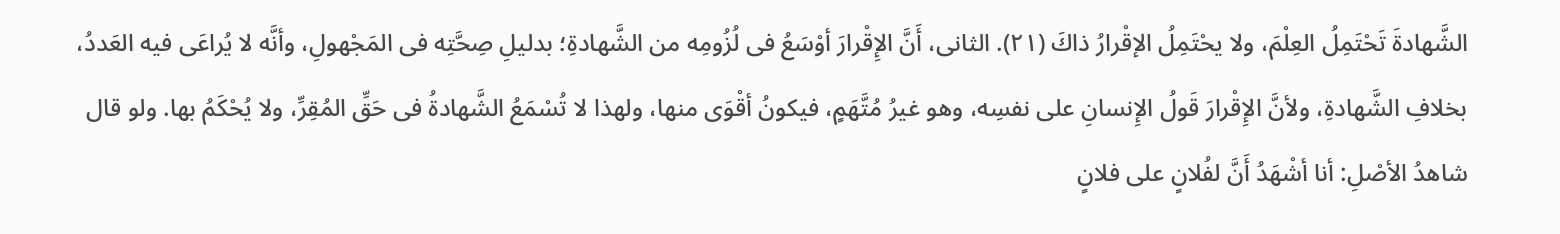الشَّهادةَ تَحْتَمِلُ العِلْمَ، ولا يحْتَمِلُ الإقْرارُ ذاكَ (٢١). الثانى، أَنَّ الإِقْرارَ أوْسَعُ فى لُزُومِه من الشَّهادةِ؛ بدليلِ صِحَّتِه فى المَجْهولِ، وأنَّه لا يُراعَى فيه العَددُ، بخلافِ الشَّهادةِ، ولأنَّ الإِقْرارَ قَولُ الإِنسانِ على نفسِه، وهو غيرُ مُتَّهَمٍ، فيكونُ أقْوَى منها، ولهذا لا تُسْمَعُ الشَّهادةُ فى حَقِّ المُقِرِّ، ولا يُحْكَمُ بها. ولو قال شاهدُ الأصْلِ: أنا أشْهَدُ أَنَّ لفُلانٍ على فلانٍ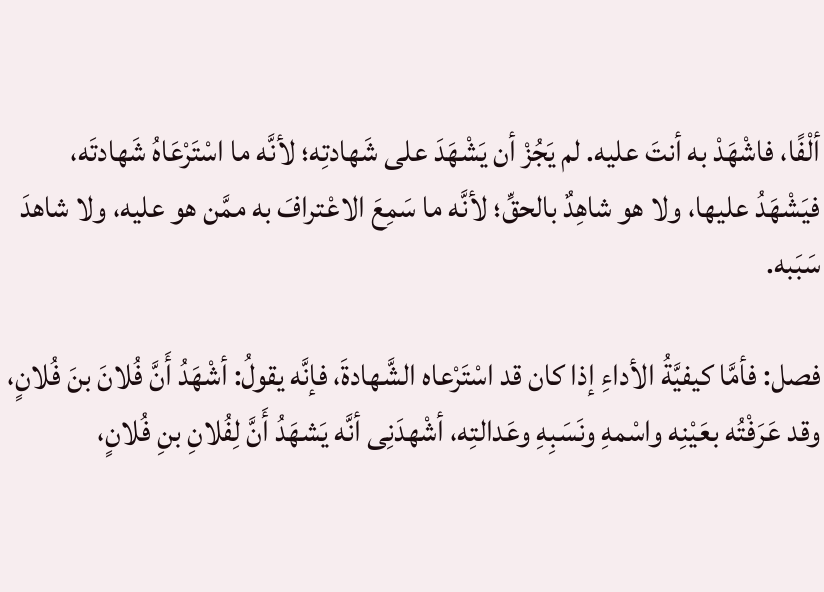ألْفًا، فاشْهَدْ به أنتَ عليه. لم يَجُزْ أن يَشْهَدَ على شَهادتِه؛ لأنَّه ما اسْتَرْعَاهُ شَهادتَه، فيَشْهَدُ عليها، ولا هو شاهِدٌ بالحقِّ؛ لأنَّه ما سَمِعَ الاعْترافَ به ممَّن هو عليه، ولا شاهدَ سَبَبه.

فصل: فأمَّا كيفيَّةُ الأداءِ إذا كان قد اسْتَرْعاه الشَّهادةَ، فإنَّه يقولُ: أشْهَدُ أَنَّ فُلانَ بنَ فُلانٍ، وقد عَرَفْتُه بعَيْنِه واسْمهِ ونَسَبِهِ وعَدالتِه، أشْهدَنِى أنَّه يَشهَدُ أَنَّ لِفُلانِ بنِ فُلانٍ،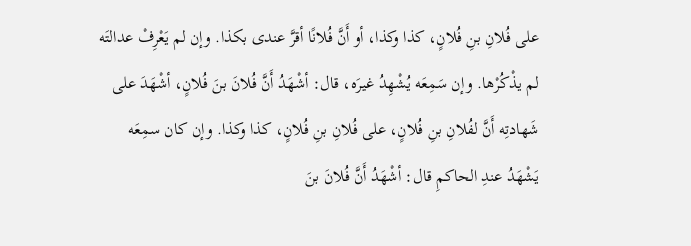على فُلانِ بنِ فُلانٍ، كذا وكذا، أو أَنَّ فُلانًا أقرَّ عندى بكذا. وإن لم يَعْرِفْ عدالتَه لم يذْكُرْها. وإن سَمِعَه يُشْهِدُ غيرَه، قال: أشْهَدُ أَنَّ فُلانَ بنَ فُلانٍ، أشْهَدَ على شَهادتِه أَنَّ لفُلانِ بنِ فُلانٍ، على فُلانِ بنِ فُلانٍ، كذا وكذا. وإن كان سمِعَه يَشْهَدُ عندِ الحاكمِ قال: أشْهَدُ أَنَّ فُلانَ بنَ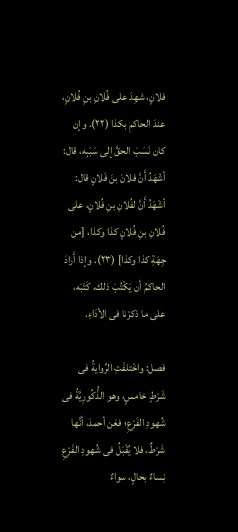فلانٍ، شهِدَ على فُلانِ بنِ فُلانٍ، عندَ الحاكمِ بكذا (٢٢). وإن كان نَسَبَ الحقَّ إلى سَبَبِه، قال: أشْهَدُ أَنَّ فلانَ بنَ فَلانٍ قال: أشْهَدُ أَنَّ لفُلانِ بنِ فُلانٍ، على فُلانِ بنِ فُلانٍ كذا وكذا، [من جِهَةِ كذا وكذا] (٢٣). وإذا أَرادَ الحاكمُ أن يَكْتُبَ ذلك، كَتَبَه، على ما ذكرْنا فى الأدَاءِ.

فصل: واخْتلفَتِ الرِّوايةُ فى شَرْطٍ خامسٍ، وهو الذُّكُورِيَّةُ فى شُهودِ الفَرْعِ؛ فعَن أحمدَ، أنَّها شَرْطٌ، فلا يُقْبَلُ فى شُهودِ الفَرْعِ نِساءٌ بحالٍ، سواءٌ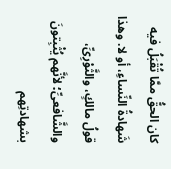كان الحقُّ ممَّا تُقْبَلُ فيه شَهادةُ النِّساءِ، أو لا. وهذا قولُ مالكٍ، والثَّوْرِىِّ، والشَّافعىِّ؛ لأنَّهم يُثْبِتونَ بشهادتِهم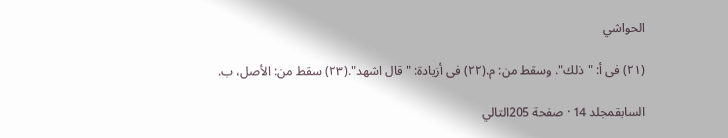الحواشي

(٢١) فى أ: "ذلك". وسقط من: م.(٢٢) فى أزيادة: "قال اشهد".(٢٣) سقط من: الأصل، ب.

السابقمجلد 14 · صفحة 205التالي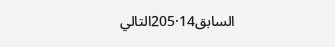السابق14·205التالي